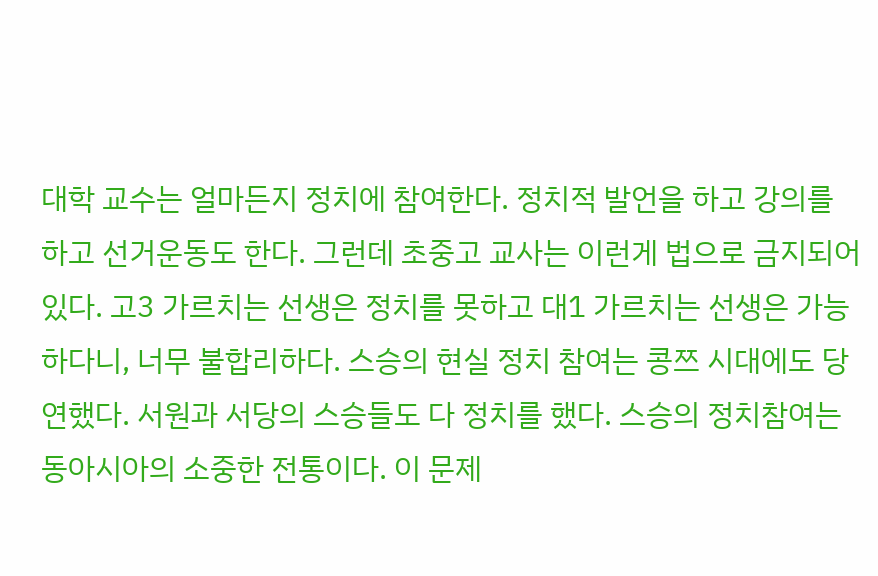대학 교수는 얼마든지 정치에 참여한다. 정치적 발언을 하고 강의를 하고 선거운동도 한다. 그런데 초중고 교사는 이런게 법으로 금지되어 있다. 고3 가르치는 선생은 정치를 못하고 대1 가르치는 선생은 가능하다니, 너무 불합리하다. 스승의 현실 정치 참여는 콩쯔 시대에도 당연했다. 서원과 서당의 스승들도 다 정치를 했다. 스승의 정치참여는 동아시아의 소중한 전통이다. 이 문제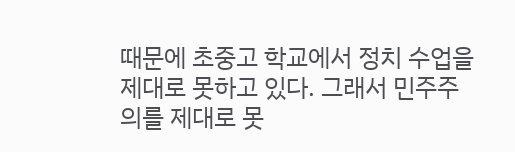때문에 초중고 학교에서 정치 수업을 제대로 못하고 있다. 그래서 민주주의를 제대로 못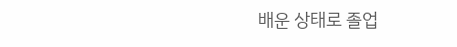배운 상태로 졸업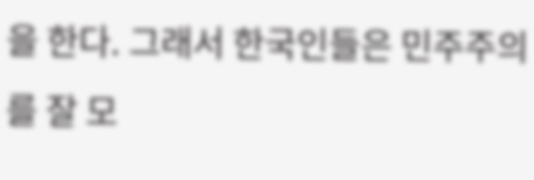을 한다. 그래서 한국인들은 민주주의를 잘 모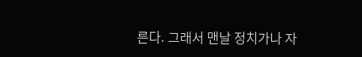른다. 그래서 맨날 정치가나 자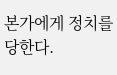본가에게 정치를 당한다.